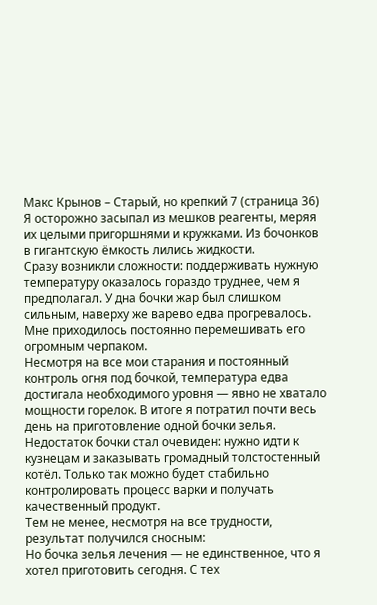Макс Крынов – Старый, но крепкий 7 (страница 36)
Я осторожно засыпал из мешков реагенты, меряя их целыми пригоршнями и кружками. Из бочонков в гигантскую ёмкость лились жидкости.
Сразу возникли сложности: поддерживать нужную температуру оказалось гораздо труднее, чем я предполагал. У дна бочки жар был слишком сильным, наверху же варево едва прогревалось. Мне приходилось постоянно перемешивать его огромным черпаком.
Несмотря на все мои старания и постоянный контроль огня под бочкой, температура едва достигала необходимого уровня — явно не хватало мощности горелок. В итоге я потратил почти весь день на приготовление одной бочки зелья. Недостаток бочки стал очевиден: нужно идти к кузнецам и заказывать громадный толстостенный котёл. Только так можно будет стабильно контролировать процесс варки и получать качественный продукт.
Тем не менее, несмотря на все трудности, результат получился сносным:
Но бочка зелья лечения — не единственное, что я хотел приготовить сегодня. С тех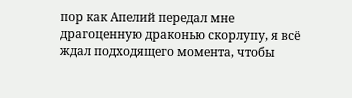пор как Апелий передал мне драгоценную драконью скорлупу, я всё ждал подходящего момента, чтобы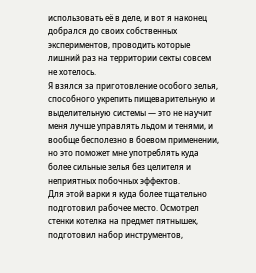использовать её в деле, и вот я наконец добрался до своих собственных экспериментов, проводить которые лишний раз на территории секты совсем не хотелось.
Я взялся за приготовление особого зелья, способного укрепить пищеварительную и выделительную системы — это не научит меня лучше управлять льдом и тенями, и вообще бесполезно в боевом применении, но это поможет мне употреблять куда более сильные зелья без целителя и неприятных побочных эффектов.
Для этой варки я куда более тщательно подготовил рабочее место. Осмотрел стенки котелка на предмет пятнышек, подготовил набор инструментов,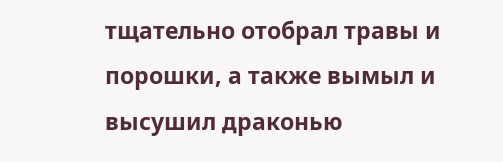тщательно отобрал травы и порошки, а также вымыл и высушил драконью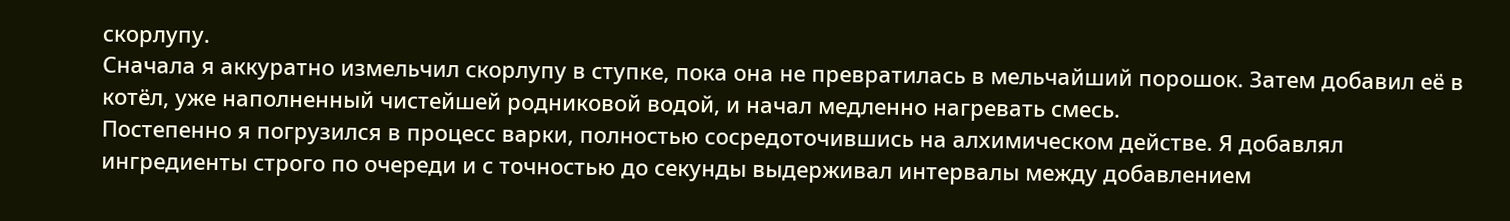скорлупу.
Сначала я аккуратно измельчил скорлупу в ступке, пока она не превратилась в мельчайший порошок. Затем добавил её в котёл, уже наполненный чистейшей родниковой водой, и начал медленно нагревать смесь.
Постепенно я погрузился в процесс варки, полностью сосредоточившись на алхимическом действе. Я добавлял ингредиенты строго по очереди и с точностью до секунды выдерживал интервалы между добавлением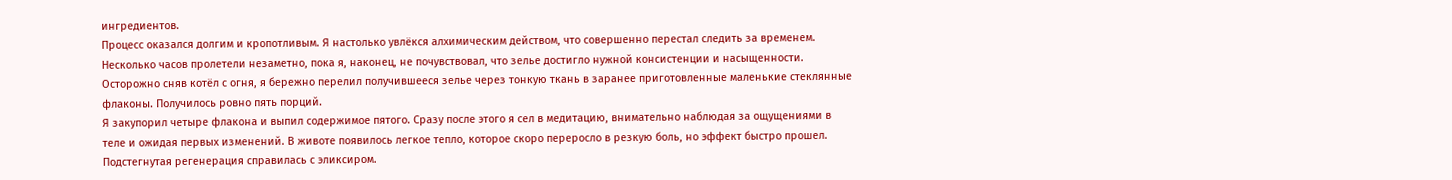ингредиентов.
Процесс оказался долгим и кропотливым. Я настолько увлёкся алхимическим действом, что совершенно перестал следить за временем. Несколько часов пролетели незаметно, пока я, наконец, не почувствовал, что зелье достигло нужной консистенции и насыщенности.
Осторожно сняв котёл с огня, я бережно перелил получившееся зелье через тонкую ткань в заранее приготовленные маленькие стеклянные флаконы. Получилось ровно пять порций.
Я закупорил четыре флакона и выпил содержимое пятого. Сразу после этого я сел в медитацию, внимательно наблюдая за ощущениями в теле и ожидая первых изменений. В животе появилось легкое тепло, которое скоро переросло в резкую боль, но эффект быстро прошел. Подстегнутая регенерация справилась с эликсиром.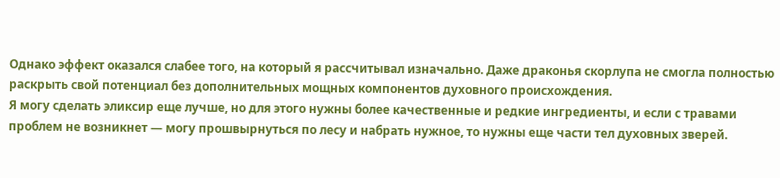Однако эффект оказался слабее того, на который я рассчитывал изначально. Даже драконья скорлупа не смогла полностью раскрыть свой потенциал без дополнительных мощных компонентов духовного происхождения.
Я могу сделать эликсир еще лучше, но для этого нужны более качественные и редкие ингредиенты, и если с травами проблем не возникнет — могу прошвырнуться по лесу и набрать нужное, то нужны еще части тел духовных зверей.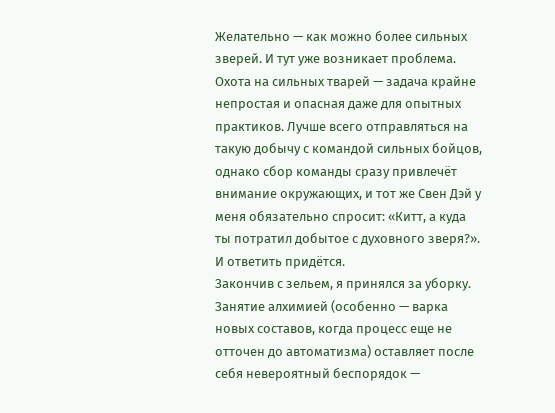Желательно — как можно более сильных зверей. И тут уже возникает проблема. Охота на сильных тварей — задача крайне непростая и опасная даже для опытных практиков. Лучше всего отправляться на такую добычу с командой сильных бойцов, однако сбор команды сразу привлечёт внимание окружающих, и тот же Свен Дэй у меня обязательно спросит: «Китт, а куда ты потратил добытое с духовного зверя?». И ответить придётся.
Закончив с зельем, я принялся за уборку. Занятие алхимией (особенно — варка новых составов, когда процесс еще не отточен до автоматизма) оставляет после себя невероятный беспорядок —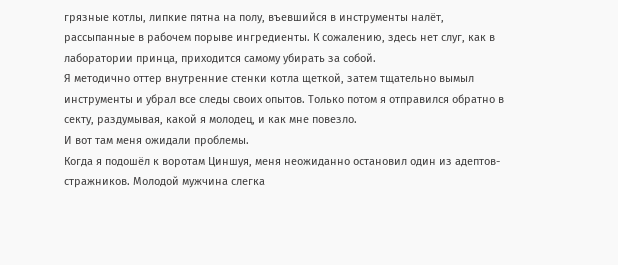грязные котлы, липкие пятна на полу, въевшийся в инструменты налёт, рассыпанные в рабочем порыве ингредиенты. К сожалению, здесь нет слуг, как в лаборатории принца, приходится самому убирать за собой.
Я методично оттер внутренние стенки котла щеткой, затем тщательно вымыл инструменты и убрал все следы своих опытов. Только потом я отправился обратно в секту, раздумывая, какой я молодец, и как мне повезло.
И вот там меня ожидали проблемы.
Когда я подошёл к воротам Циншуя, меня неожиданно остановил один из адептов-стражников. Молодой мужчина слегка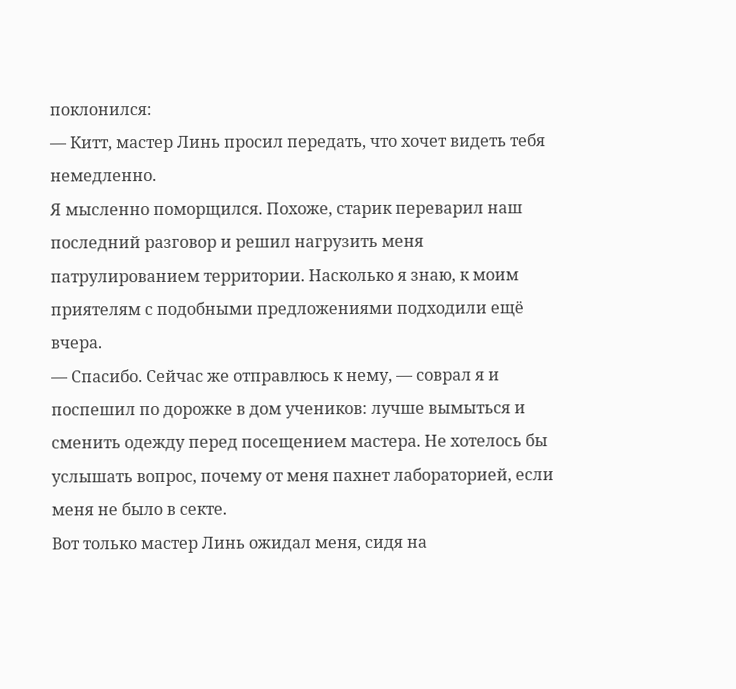поклонился:
— Китт, мастер Линь просил передать, что хочет видеть тебя немедленно.
Я мысленно поморщился. Похоже, старик переварил наш последний разговор и решил нагрузить меня патрулированием территории. Насколько я знаю, к моим приятелям с подобными предложениями подходили ещё вчера.
— Спасибо. Сейчас же отправлюсь к нему, — соврал я и поспешил по дорожке в дом учеников: лучше вымыться и сменить одежду перед посещением мастера. Не хотелось бы услышать вопрос, почему от меня пахнет лабораторией, если меня не было в секте.
Вот только мастер Линь ожидал меня, сидя на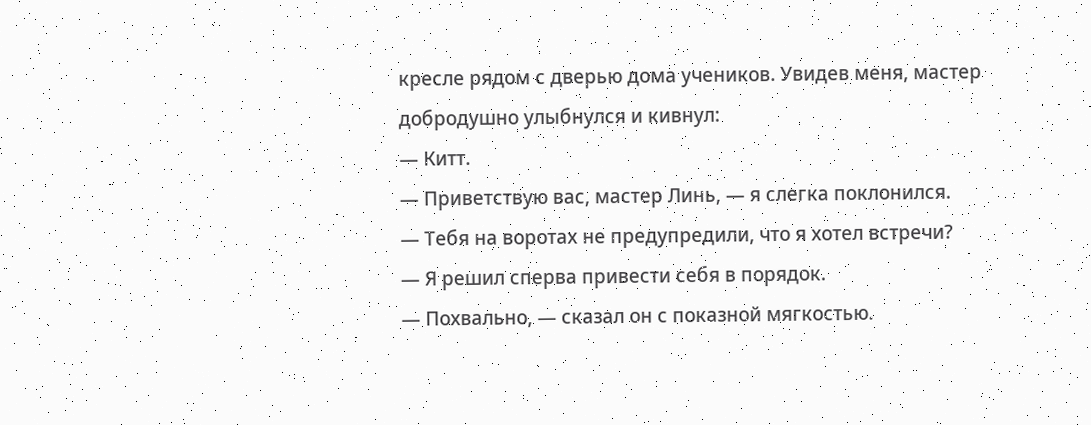кресле рядом с дверью дома учеников. Увидев меня, мастер добродушно улыбнулся и кивнул:
— Китт.
— Приветствую вас, мастер Линь, — я слегка поклонился.
— Тебя на воротах не предупредили, что я хотел встречи?
— Я решил сперва привести себя в порядок.
— Похвально, — сказал он с показной мягкостью.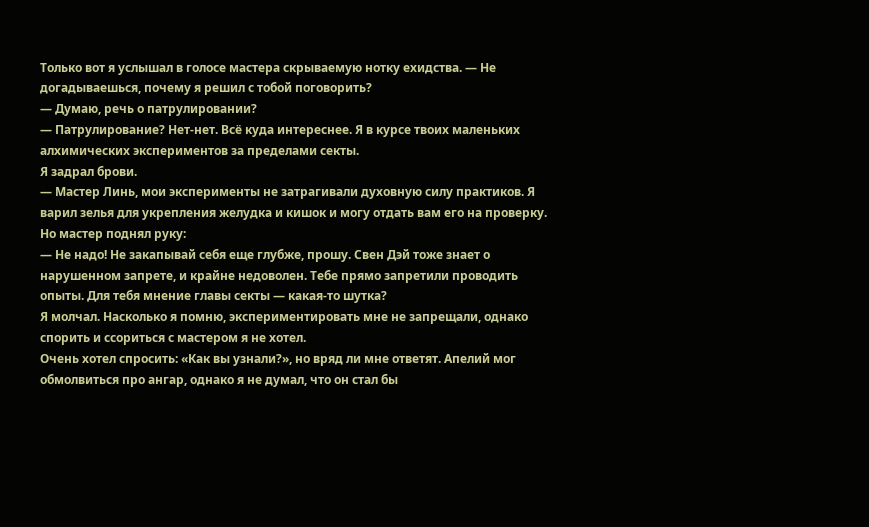Только вот я услышал в голосе мастера скрываемую нотку ехидства. — Не догадываешься, почему я решил с тобой поговорить?
— Думаю, речь о патрулировании?
— Патрулирование? Нет-нет. Всё куда интереснее. Я в курсе твоих маленьких алхимических экспериментов за пределами секты.
Я задрал брови.
— Мастер Линь, мои эксперименты не затрагивали духовную силу практиков. Я варил зелья для укрепления желудка и кишок и могу отдать вам его на проверку.
Но мастер поднял руку:
— Не надо! Не закапывай себя еще глубже, прошу. Свен Дэй тоже знает о нарушенном запрете, и крайне недоволен. Тебе прямо запретили проводить опыты. Для тебя мнение главы секты — какая-то шутка?
Я молчал. Насколько я помню, экспериментировать мне не запрещали, однако спорить и ссориться с мастером я не хотел.
Очень хотел спросить: «Как вы узнали?», но вряд ли мне ответят. Апелий мог обмолвиться про ангар, однако я не думал, что он стал бы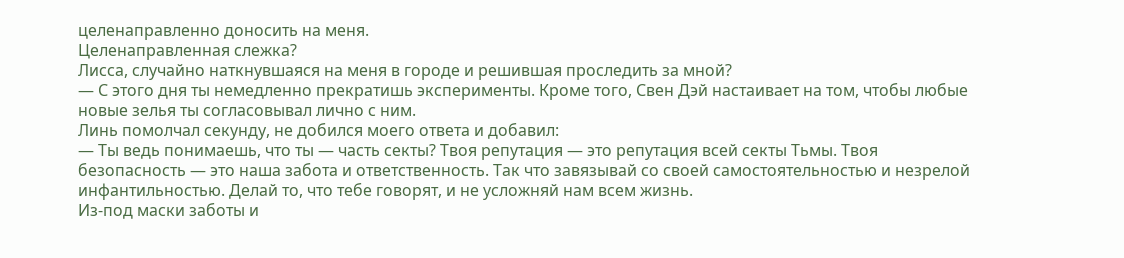целенаправленно доносить на меня.
Целенаправленная слежка?
Лисса, случайно наткнувшаяся на меня в городе и решившая проследить за мной?
— С этого дня ты немедленно прекратишь эксперименты. Кроме того, Свен Дэй настаивает на том, чтобы любые новые зелья ты согласовывал лично с ним.
Линь помолчал секунду, не добился моего ответа и добавил:
— Ты ведь понимаешь, что ты — часть секты? Твоя репутация — это репутация всей секты Тьмы. Твоя безопасность — это наша забота и ответственность. Так что завязывай со своей самостоятельностью и незрелой инфантильностью. Делай то, что тебе говорят, и не усложняй нам всем жизнь.
Из-под маски заботы и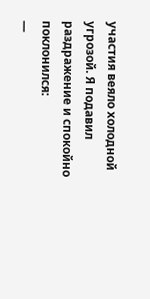участия веяло холодной угрозой. Я подавил раздражение и спокойно поклонился:
—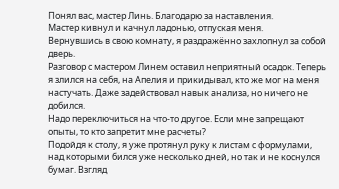Понял вас, мастер Линь. Благодарю за наставления.
Мастер кивнул и качнул ладонью, отпуская меня.
Вернувшись в свою комнату, я раздражённо захлопнул за собой дверь.
Разговор с мастером Линем оставил неприятный осадок. Теперь я злился на себя, на Апелия и прикидывал, кто же мог на меня настучать. Даже задействовал навык анализа, но ничего не добился.
Надо переключиться на что-то другое. Если мне запрещают опыты, то кто запретит мне расчеты?
Подойдя к столу, я уже протянул руку к листам с формулами, над которыми бился уже несколько дней, но так и не коснулся бумаг. Взгляд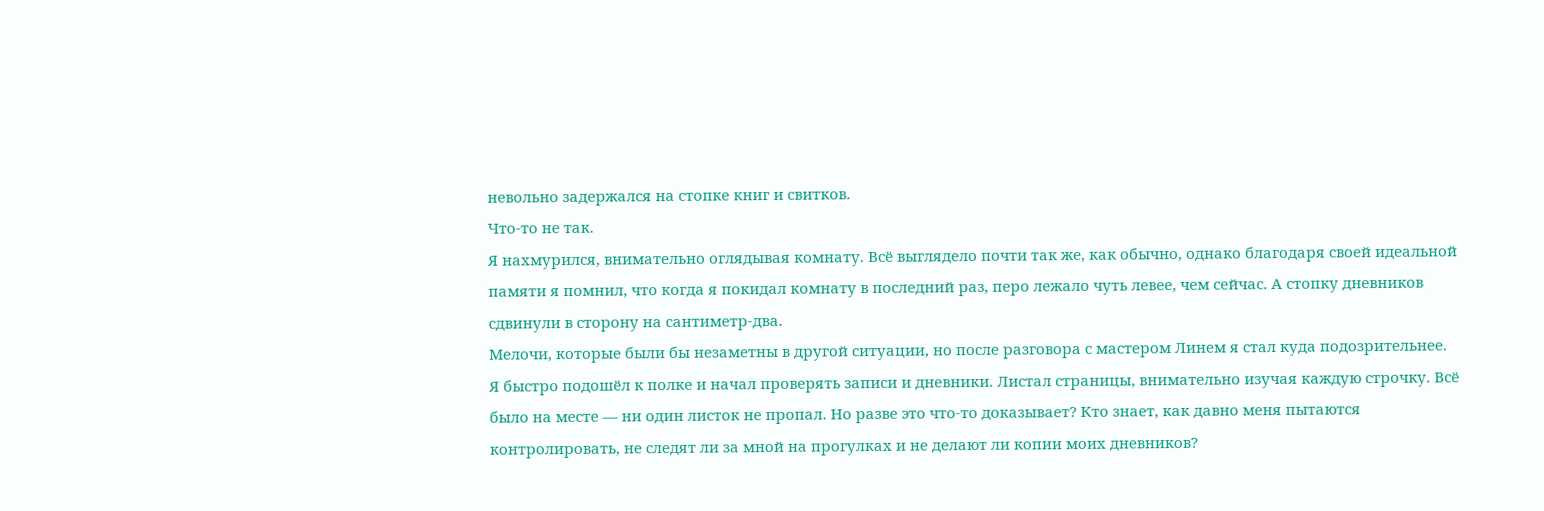невольно задержался на стопке книг и свитков.
Что-то не так.
Я нахмурился, внимательно оглядывая комнату. Всё выглядело почти так же, как обычно, однако благодаря своей идеальной памяти я помнил, что когда я покидал комнату в последний раз, перо лежало чуть левее, чем сейчас. А стопку дневников сдвинули в сторону на сантиметр-два.
Мелочи, которые были бы незаметны в другой ситуации, но после разговора с мастером Линем я стал куда подозрительнее.
Я быстро подошёл к полке и начал проверять записи и дневники. Листал страницы, внимательно изучая каждую строчку. Всё было на месте — ни один листок не пропал. Но разве это что-то доказывает? Кто знает, как давно меня пытаются контролировать, не следят ли за мной на прогулках и не делают ли копии моих дневников?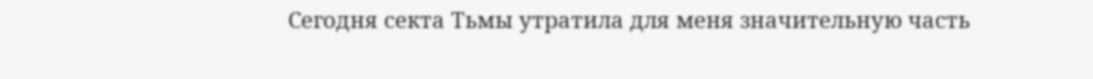Сегодня секта Тьмы утратила для меня значительную часть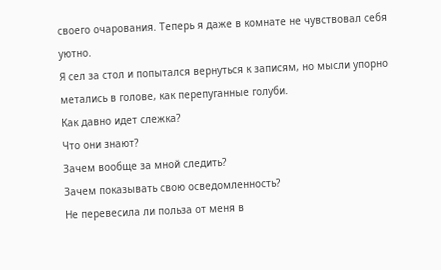своего очарования. Теперь я даже в комнате не чувствовал себя уютно.
Я сел за стол и попытался вернуться к записям, но мысли упорно метались в голове, как перепуганные голуби.
Как давно идет слежка?
Что они знают?
Зачем вообще за мной следить?
Зачем показывать свою осведомленность?
Не перевесила ли польза от меня в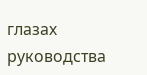глазах руководства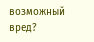возможный вред?